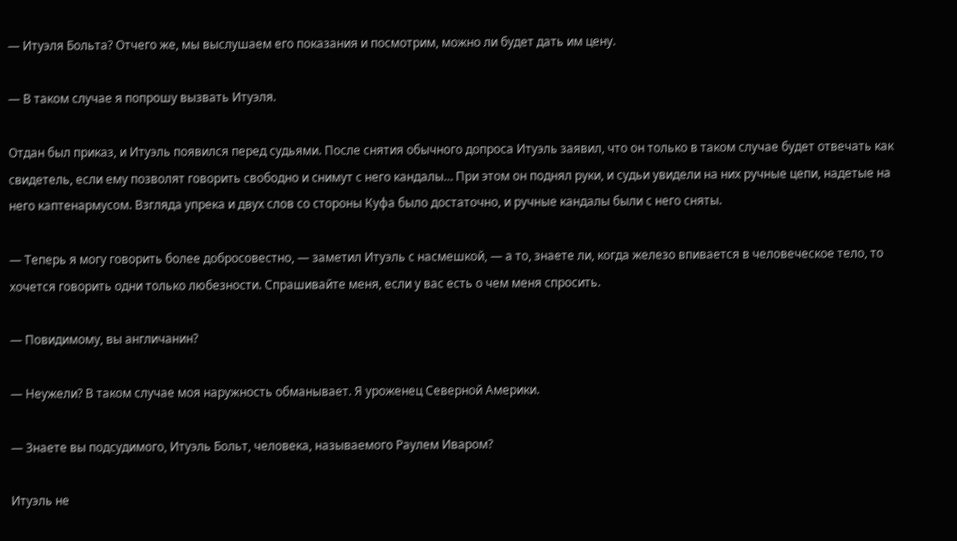— Итуэля Больта? Отчего же, мы выслушаем его показания и посмотрим, можно ли будет дать им цену.

— В таком случае я попрошу вызвать Итуэля.

Отдан был приказ, и Итуэль появился перед судьями. После снятия обычного допроса Итуэль заявил, что он только в таком случае будет отвечать как свидетель, если ему позволят говорить свободно и снимут с него кандалы… При этом он поднял руки, и судьи увидели на них ручные цепи, надетые на него каптенармусом. Взгляда упрека и двух слов со стороны Куфа было достаточно, и ручные кандалы были с него сняты.

— Теперь я могу говорить более добросовестно, — заметил Итуэль с насмешкой, — а то, знаете ли, когда железо впивается в человеческое тело, то хочется говорить одни только любезности. Спрашивайте меня, если у вас есть о чем меня спросить.

— Повидимому, вы англичанин?

— Неужели? В таком случае моя наружность обманывает. Я уроженец Северной Америки.

— Знаете вы подсудимого, Итуэль Больт, человека, называемого Раулем Иваром?

Итуэль не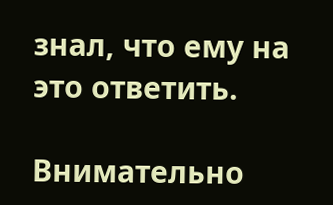знал, что ему на это ответить.

Внимательно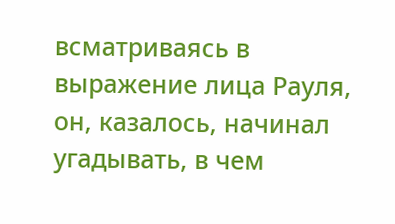всматриваясь в выражение лица Рауля, он, казалось, начинал угадывать, в чем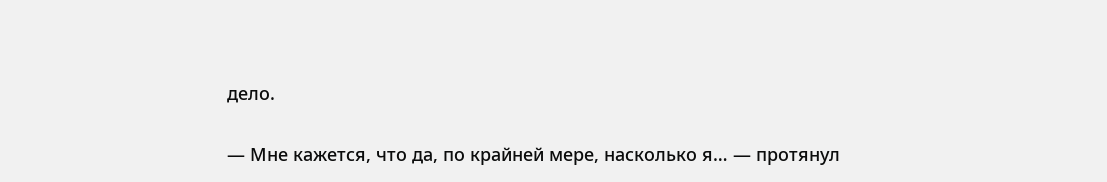дело.

— Мне кажется, что да, по крайней мере, насколько я… — протянул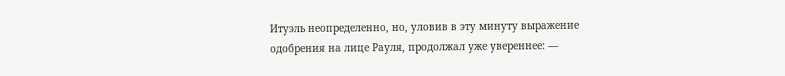Итуэль неопределенно, но, уловив в эту минуту выражение одобрения на лице Рауля, продолжал уже увереннее: —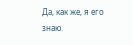Да, как же, я его знаю.